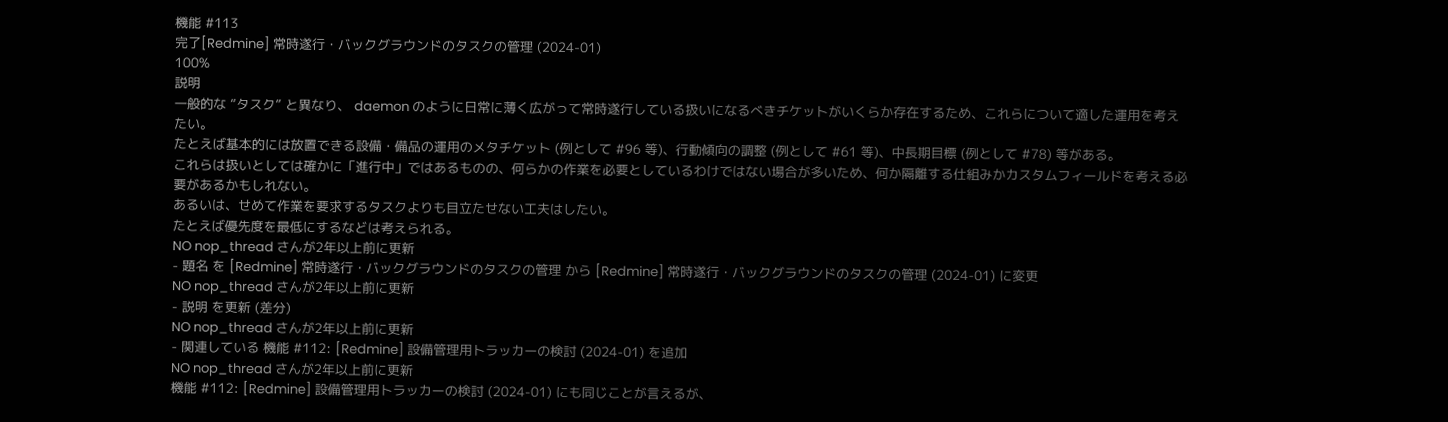機能 #113
完了[Redmine] 常時遂行・バックグラウンドのタスクの管理 (2024-01)
100%
説明
一般的な “タスク” と異なり、 daemon のように日常に薄く広がって常時遂行している扱いになるべきチケットがいくらか存在するため、これらについて適した運用を考えたい。
たとえば基本的には放置できる設備・備品の運用のメタチケット (例として #96 等)、行動傾向の調整 (例として #61 等)、中長期目標 (例として #78) 等がある。
これらは扱いとしては確かに「進行中」ではあるものの、何らかの作業を必要としているわけではない場合が多いため、何か隔離する仕組みかカスタムフィールドを考える必要があるかもしれない。
あるいは、せめて作業を要求するタスクよりも目立たせない工夫はしたい。
たとえば優先度を最低にするなどは考えられる。
NO nop_thread さんが2年以上前に更新
- 題名 を [Redmine] 常時遂行・バックグラウンドのタスクの管理 から [Redmine] 常時遂行・バックグラウンドのタスクの管理 (2024-01) に変更
NO nop_thread さんが2年以上前に更新
- 説明 を更新 (差分)
NO nop_thread さんが2年以上前に更新
- 関連している 機能 #112: [Redmine] 設備管理用トラッカーの検討 (2024-01) を追加
NO nop_thread さんが2年以上前に更新
機能 #112: [Redmine] 設備管理用トラッカーの検討 (2024-01) にも同じことが言えるが、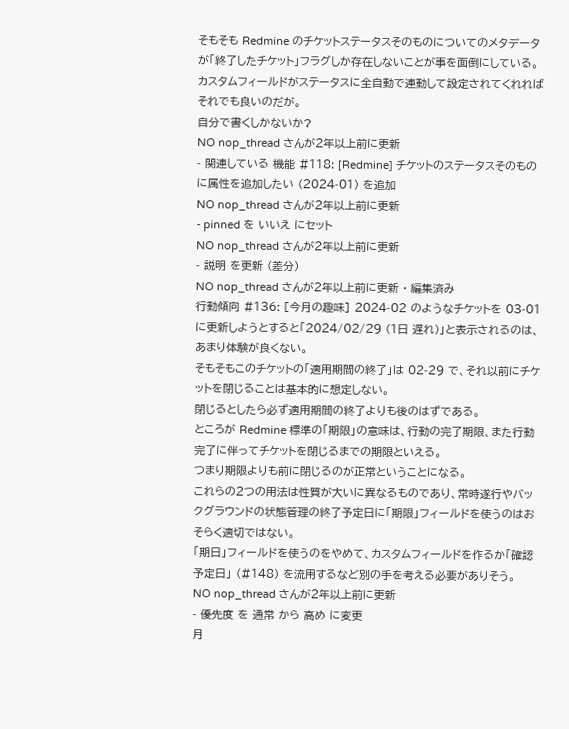そもそも Redmine のチケットステータスそのものについてのメタデータが「終了したチケット」フラグしか存在しないことが事を面倒にしている。
カスタムフィールドがステータスに全自動で連動して設定されてくれればそれでも良いのだが。
自分で書くしかないか?
NO nop_thread さんが2年以上前に更新
- 関連している 機能 #118: [Redmine] チケットのステータスそのものに属性を追加したい (2024-01) を追加
NO nop_thread さんが2年以上前に更新
- pinned を いいえ にセット
NO nop_thread さんが2年以上前に更新
- 説明 を更新 (差分)
NO nop_thread さんが2年以上前に更新 · 編集済み
行動傾向 #136: [今月の趣味] 2024-02 のようなチケットを 03-01 に更新しようとすると「2024/02/29 (1日 遅れ)」と表示されるのは、あまり体験が良くない。
そもそもこのチケットの「適用期間の終了」は 02-29 で、それ以前にチケットを閉じることは基本的に想定しない。
閉じるとしたら必ず適用期間の終了よりも後のはずである。
ところが Redmine 標準の「期限」の意味は、行動の完了期限、また行動完了に伴ってチケットを閉じるまでの期限といえる。
つまり期限よりも前に閉じるのが正常ということになる。
これらの2つの用法は性質が大いに異なるものであり、常時遂行やバックグラウンドの状態管理の終了予定日に「期限」フィールドを使うのはおそらく適切ではない。
「期日」フィールドを使うのをやめて、カスタムフィールドを作るか「確認予定日」 (#148) を流用するなど別の手を考える必要がありそう。
NO nop_thread さんが2年以上前に更新
- 優先度 を 通常 から 高め に変更
月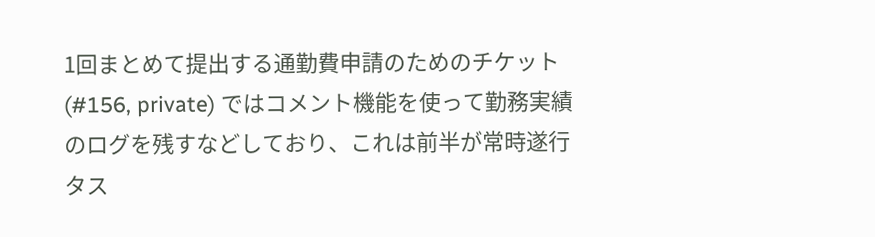1回まとめて提出する通勤費申請のためのチケット (#156, private) ではコメント機能を使って勤務実績のログを残すなどしており、これは前半が常時遂行タス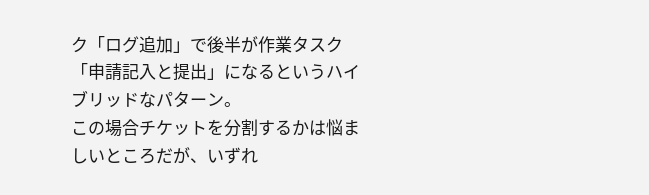ク「ログ追加」で後半が作業タスク「申請記入と提出」になるというハイブリッドなパターン。
この場合チケットを分割するかは悩ましいところだが、いずれ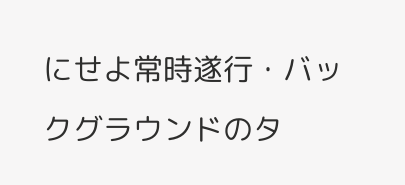にせよ常時遂行・バックグラウンドのタ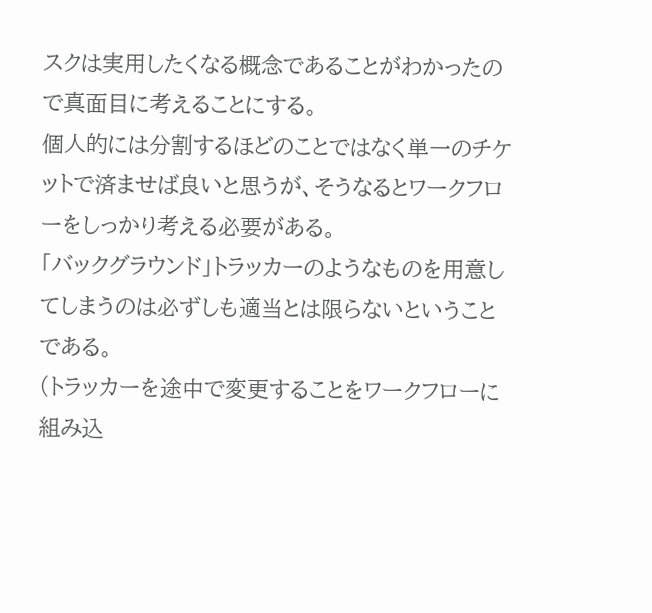スクは実用したくなる概念であることがわかったので真面目に考えることにする。
個人的には分割するほどのことではなく単一のチケットで済ませば良いと思うが、そうなるとワークフローをしっかり考える必要がある。
「バックグラウンド」トラッカーのようなものを用意してしまうのは必ずしも適当とは限らないということである。
(トラッカーを途中で変更することをワークフローに組み込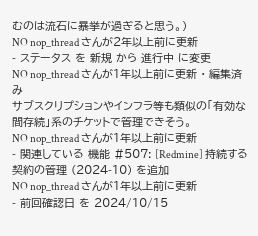むのは流石に暴挙が過ぎると思う。)
NO nop_thread さんが2年以上前に更新
- ステータス を 新規 から 進行中 に変更
NO nop_thread さんが1年以上前に更新 · 編集済み
サブスクリプションやインフラ等も類似の「有効な間存続」系のチケットで管理できそう。
NO nop_thread さんが1年以上前に更新
- 関連している 機能 #507: [Redmine] 持続する契約の管理 (2024-10) を追加
NO nop_thread さんが1年以上前に更新
- 前回確認日 を 2024/10/15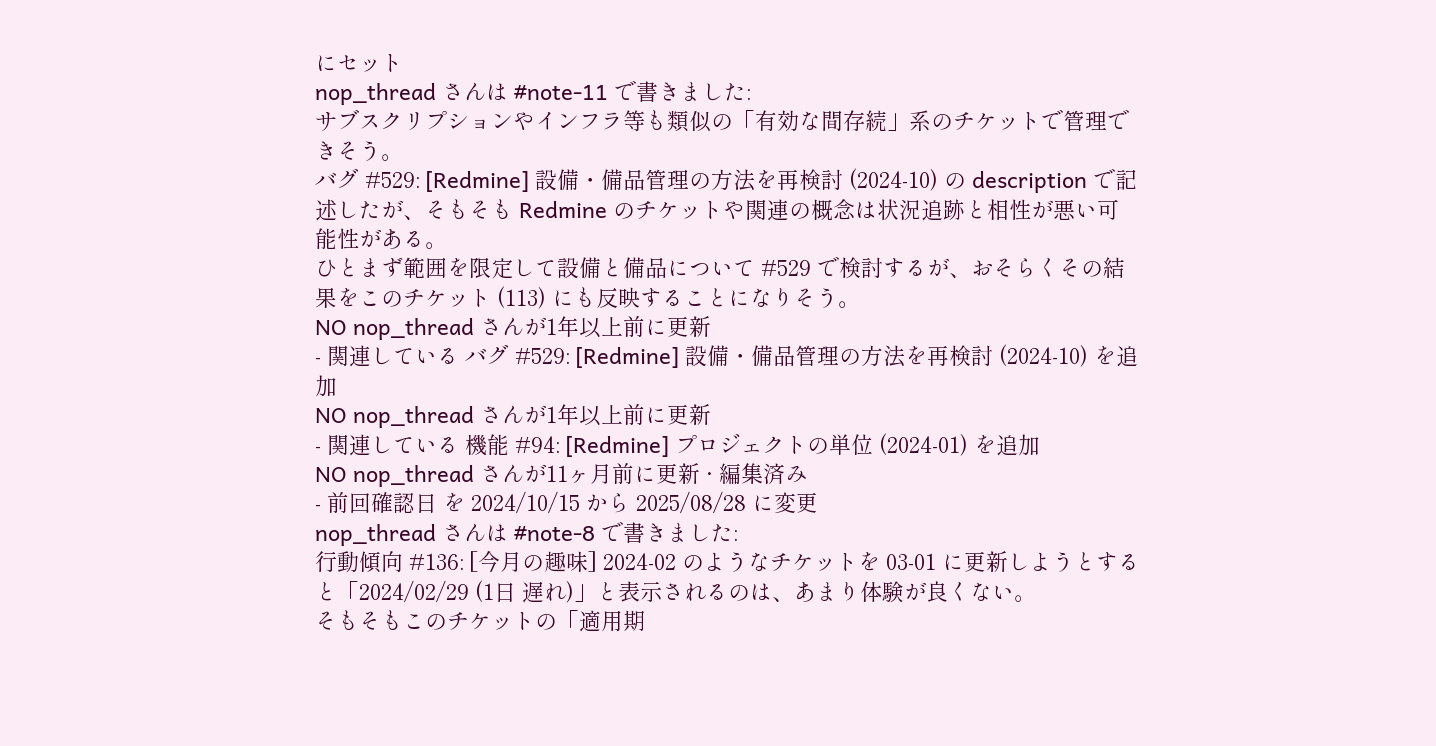にセット
nop_thread さんは #note-11 で書きました:
サブスクリプションやインフラ等も類似の「有効な間存続」系のチケットで管理できそう。
バグ #529: [Redmine] 設備・備品管理の方法を再検討 (2024-10) の description で記述したが、そもそも Redmine のチケットや関連の概念は状況追跡と相性が悪い可能性がある。
ひとまず範囲を限定して設備と備品について #529 で検討するが、おそらくその結果をこのチケット (113) にも反映することになりそう。
NO nop_thread さんが1年以上前に更新
- 関連している バグ #529: [Redmine] 設備・備品管理の方法を再検討 (2024-10) を追加
NO nop_thread さんが1年以上前に更新
- 関連している 機能 #94: [Redmine] プロジェクトの単位 (2024-01) を追加
NO nop_thread さんが11ヶ月前に更新 · 編集済み
- 前回確認日 を 2024/10/15 から 2025/08/28 に変更
nop_thread さんは #note-8 で書きました:
行動傾向 #136: [今月の趣味] 2024-02 のようなチケットを 03-01 に更新しようとすると「2024/02/29 (1日 遅れ)」と表示されるのは、あまり体験が良くない。
そもそもこのチケットの「適用期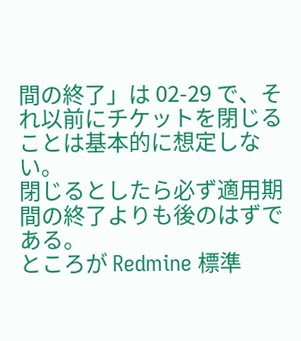間の終了」は 02-29 で、それ以前にチケットを閉じることは基本的に想定しない。
閉じるとしたら必ず適用期間の終了よりも後のはずである。
ところが Redmine 標準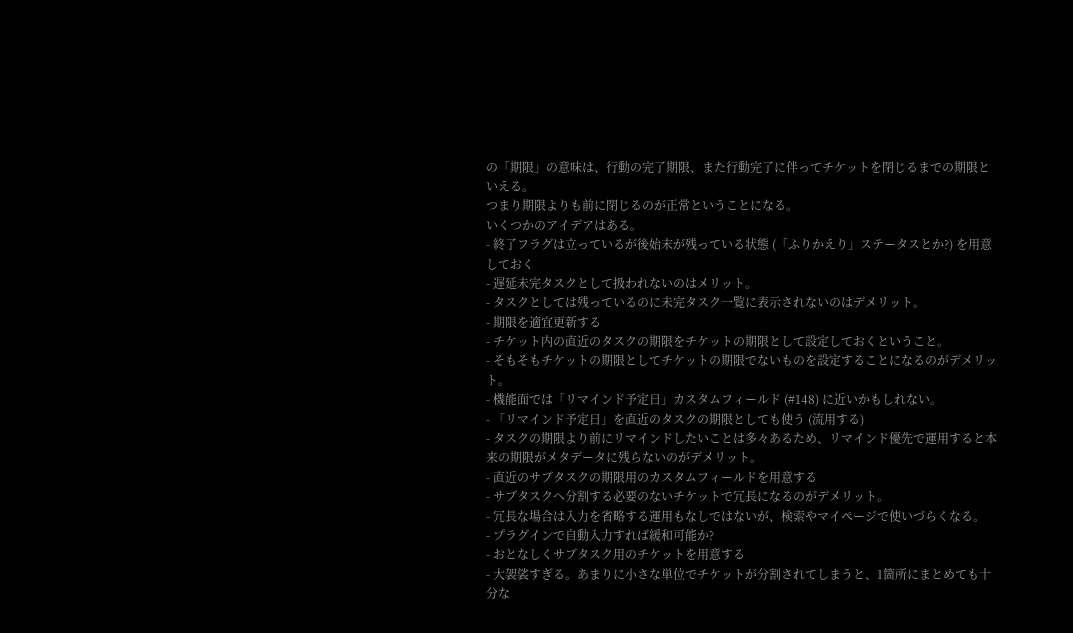の「期限」の意味は、行動の完了期限、また行動完了に伴ってチケットを閉じるまでの期限といえる。
つまり期限よりも前に閉じるのが正常ということになる。
いくつかのアイデアはある。
- 終了フラグは立っているが後始末が残っている状態 (「ふりかえり」ステータスとか?) を用意しておく
- 遅延未完タスクとして扱われないのはメリット。
- タスクとしては残っているのに未完タスク一覧に表示されないのはデメリット。
- 期限を適宜更新する
- チケット内の直近のタスクの期限をチケットの期限として設定しておくということ。
- そもそもチケットの期限としてチケットの期限でないものを設定することになるのがデメリット。
- 機能面では「リマインド予定日」カスタムフィールド (#148) に近いかもしれない。
- 「リマインド予定日」を直近のタスクの期限としても使う (流用する)
- タスクの期限より前にリマインドしたいことは多々あるため、リマインド優先で運用すると本来の期限がメタデータに残らないのがデメリット。
- 直近のサブタスクの期限用のカスタムフィールドを用意する
- サブタスクへ分割する必要のないチケットで冗長になるのがデメリット。
- 冗長な場合は入力を省略する運用もなしではないが、検索やマイページで使いづらくなる。
- プラグインで自動入力すれば緩和可能か?
- おとなしくサブタスク用のチケットを用意する
- 大袈裟すぎる。あまりに小さな単位でチケットが分割されてしまうと、1箇所にまとめても十分な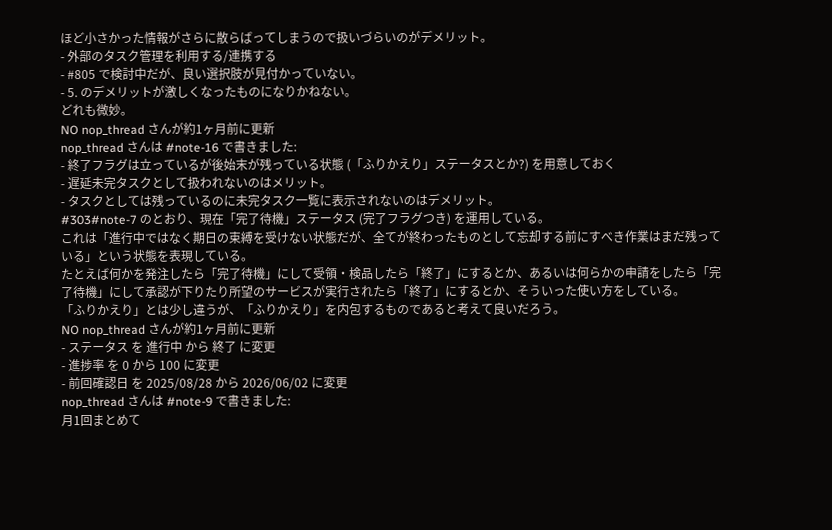ほど小さかった情報がさらに散らばってしまうので扱いづらいのがデメリット。
- 外部のタスク管理を利用する/連携する
- #805 で検討中だが、良い選択肢が見付かっていない。
- 5. のデメリットが激しくなったものになりかねない。
どれも微妙。
NO nop_thread さんが約1ヶ月前に更新
nop_thread さんは #note-16 で書きました:
- 終了フラグは立っているが後始末が残っている状態 (「ふりかえり」ステータスとか?) を用意しておく
- 遅延未完タスクとして扱われないのはメリット。
- タスクとしては残っているのに未完タスク一覧に表示されないのはデメリット。
#303#note-7 のとおり、現在「完了待機」ステータス (完了フラグつき) を運用している。
これは「進行中ではなく期日の束縛を受けない状態だが、全てが終わったものとして忘却する前にすべき作業はまだ残っている」という状態を表現している。
たとえば何かを発注したら「完了待機」にして受領・検品したら「終了」にするとか、あるいは何らかの申請をしたら「完了待機」にして承認が下りたり所望のサービスが実行されたら「終了」にするとか、そういった使い方をしている。
「ふりかえり」とは少し違うが、「ふりかえり」を内包するものであると考えて良いだろう。
NO nop_thread さんが約1ヶ月前に更新
- ステータス を 進行中 から 終了 に変更
- 進捗率 を 0 から 100 に変更
- 前回確認日 を 2025/08/28 から 2026/06/02 に変更
nop_thread さんは #note-9 で書きました:
月1回まとめて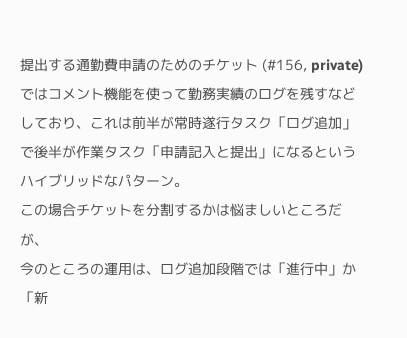提出する通勤費申請のためのチケット (#156, private) ではコメント機能を使って勤務実績のログを残すなどしており、これは前半が常時遂行タスク「ログ追加」で後半が作業タスク「申請記入と提出」になるというハイブリッドなパターン。
この場合チケットを分割するかは悩ましいところだが、
今のところの運用は、ログ追加段階では「進行中」か「新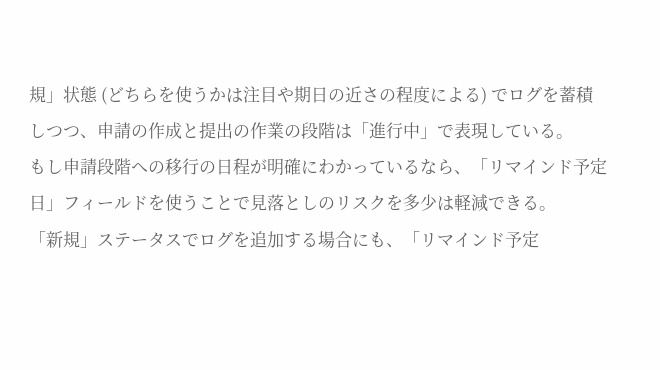規」状態 (どちらを使うかは注目や期日の近さの程度による) でログを蓄積しつつ、申請の作成と提出の作業の段階は「進行中」で表現している。
もし申請段階への移行の日程が明確にわかっているなら、「リマインド予定日」フィールドを使うことで見落としのリスクを多少は軽減できる。
「新規」ステータスでログを追加する場合にも、「リマインド予定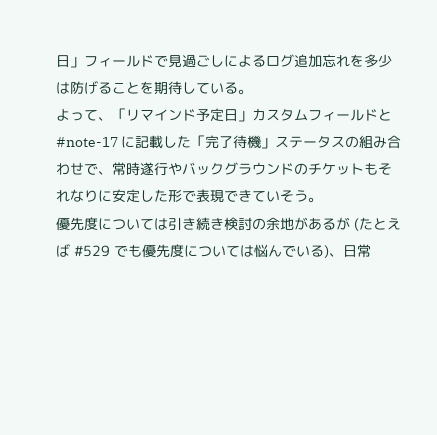日」フィールドで見過ごしによるログ追加忘れを多少は防げることを期待している。
よって、「リマインド予定日」カスタムフィールドと #note-17 に記載した「完了待機」ステータスの組み合わせで、常時遂行やバックグラウンドのチケットもそれなりに安定した形で表現できていそう。
優先度については引き続き検討の余地があるが (たとえば #529 でも優先度については悩んでいる)、日常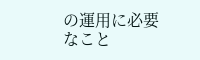の運用に必要なこと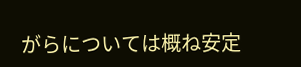がらについては概ね安定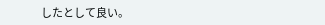したとして良い。